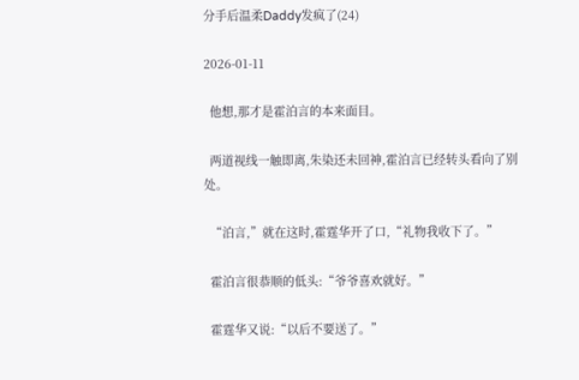分手后温柔Daddy发疯了(24)

2026-01-11

  他想,那才是霍泊言的本来面目。

  两道视线一触即离,朱染还未回神,霍泊言已经转头看向了别处。

  “泊言,”就在这时,霍霆华开了口,“礼物我收下了。”

  霍泊言很恭顺的低头:“爷爷喜欢就好。”

  霍霆华又说:“以后不要送了。”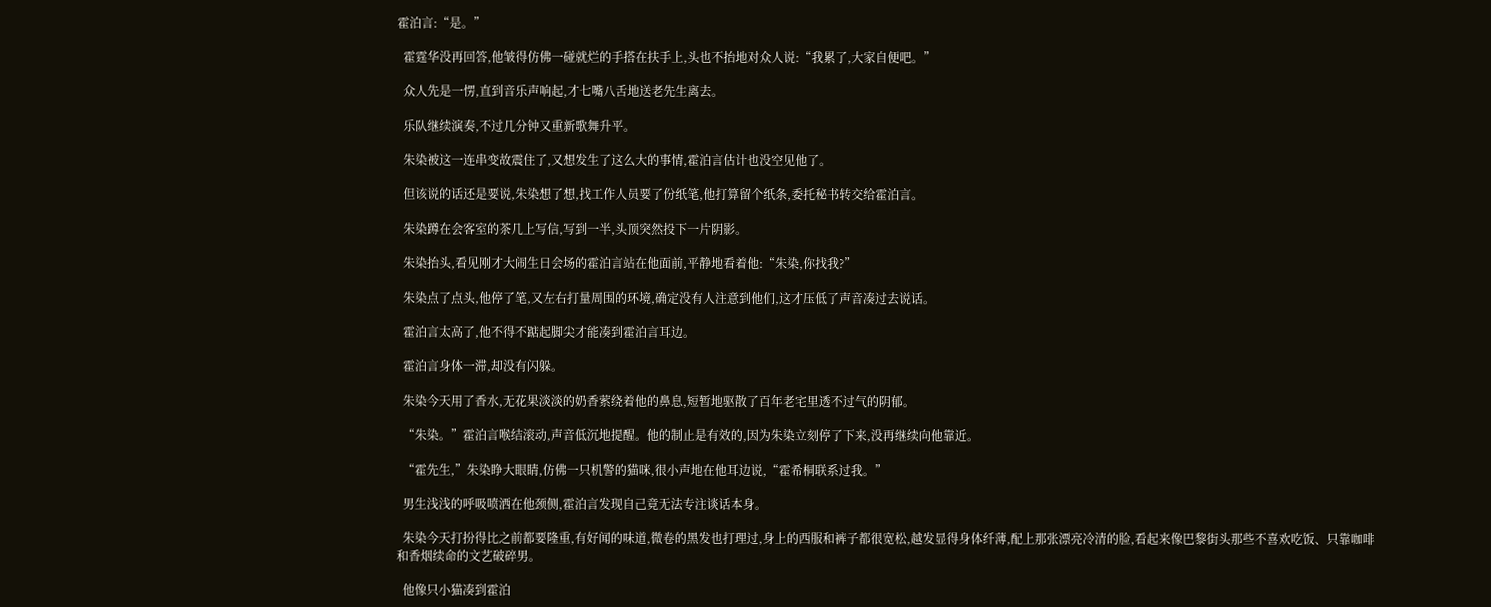霍泊言:“是。”

  霍霆华没再回答,他皱得仿佛一碰就烂的手搭在扶手上,头也不抬地对众人说:“我累了,大家自便吧。”

  众人先是一愣,直到音乐声响起,才七嘴八舌地送老先生离去。

  乐队继续演奏,不过几分钟又重新歌舞升平。

  朱染被这一连串变故震住了,又想发生了这么大的事情,霍泊言估计也没空见他了。

  但该说的话还是要说,朱染想了想,找工作人员要了份纸笔,他打算留个纸条,委托秘书转交给霍泊言。

  朱染蹲在会客室的茶几上写信,写到一半,头顶突然投下一片阴影。

  朱染抬头,看见刚才大闹生日会场的霍泊言站在他面前,平静地看着他:“朱染,你找我?”

  朱染点了点头,他停了笔,又左右打量周围的环境,确定没有人注意到他们,这才压低了声音凑过去说话。

  霍泊言太高了,他不得不踮起脚尖才能凑到霍泊言耳边。

  霍泊言身体一滞,却没有闪躲。

  朱染今天用了香水,无花果淡淡的奶香萦绕着他的鼻息,短暂地驱散了百年老宅里透不过气的阴郁。

  “朱染。”霍泊言喉结滚动,声音低沉地提醒。他的制止是有效的,因为朱染立刻停了下来,没再继续向他靠近。

  “霍先生,”朱染睁大眼睛,仿佛一只机警的猫咪,很小声地在他耳边说,“霍希桐联系过我。”

  男生浅浅的呼吸喷洒在他颈侧,霍泊言发现自己竟无法专注谈话本身。

  朱染今天打扮得比之前都要隆重,有好闻的味道,微卷的黑发也打理过,身上的西服和裤子都很宽松,越发显得身体纤薄,配上那张漂亮冷清的脸,看起来像巴黎街头那些不喜欢吃饭、只靠咖啡和香烟续命的文艺破碎男。

  他像只小猫凑到霍泊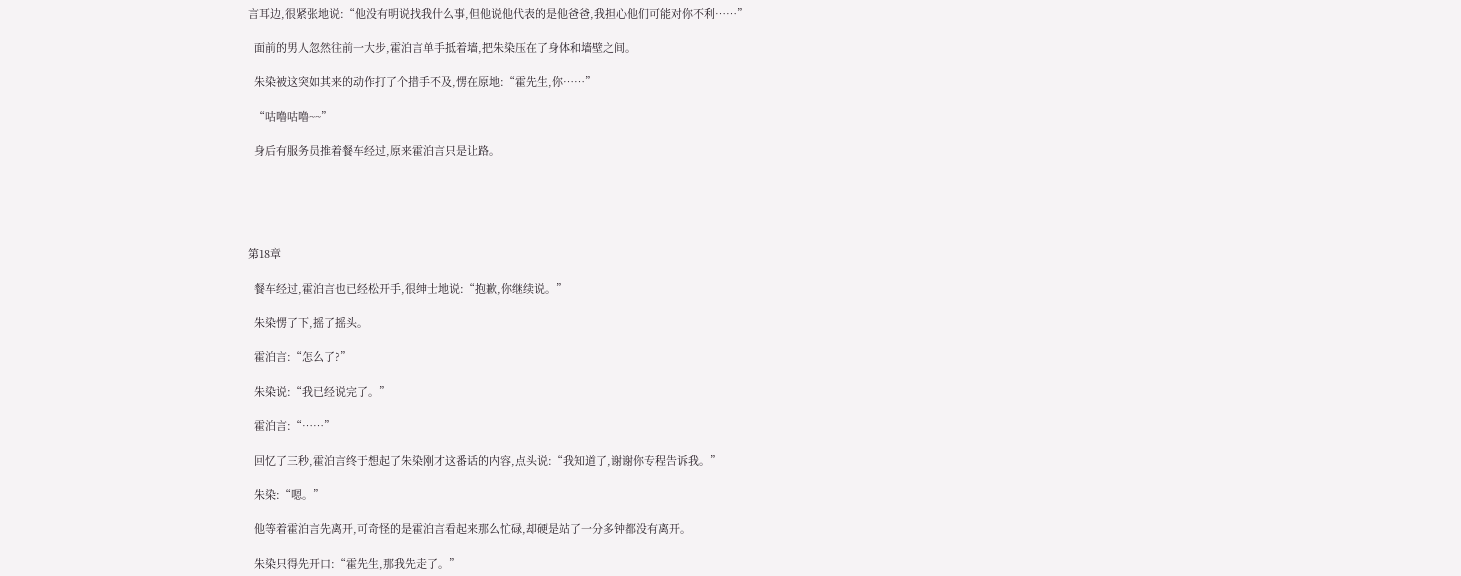言耳边,很紧张地说:“他没有明说找我什么事,但他说他代表的是他爸爸,我担心他们可能对你不利……”

  面前的男人忽然往前一大步,霍泊言单手抵着墙,把朱染压在了身体和墙壁之间。

  朱染被这突如其来的动作打了个措手不及,愣在原地:“霍先生,你……”

  “咕噜咕噜~~”

  身后有服务员推着餐车经过,原来霍泊言只是让路。





第18章

  餐车经过,霍泊言也已经松开手,很绅士地说:“抱歉,你继续说。”

  朱染愣了下,摇了摇头。

  霍泊言:“怎么了?”

  朱染说:“我已经说完了。”

  霍泊言:“……”

  回忆了三秒,霍泊言终于想起了朱染刚才这番话的内容,点头说:“我知道了,谢谢你专程告诉我。”

  朱染:“嗯。”

  他等着霍泊言先离开,可奇怪的是霍泊言看起来那么忙碌,却硬是站了一分多钟都没有离开。

  朱染只得先开口:“霍先生,那我先走了。”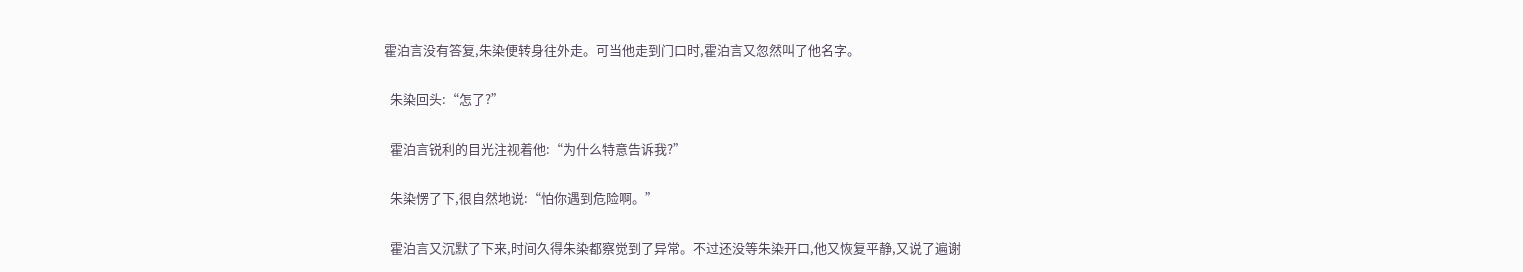霍泊言没有答复,朱染便转身往外走。可当他走到门口时,霍泊言又忽然叫了他名字。

  朱染回头:“怎了?”

  霍泊言锐利的目光注视着他:“为什么特意告诉我?”

  朱染愣了下,很自然地说:“怕你遇到危险啊。”

  霍泊言又沉默了下来,时间久得朱染都察觉到了异常。不过还没等朱染开口,他又恢复平静,又说了遍谢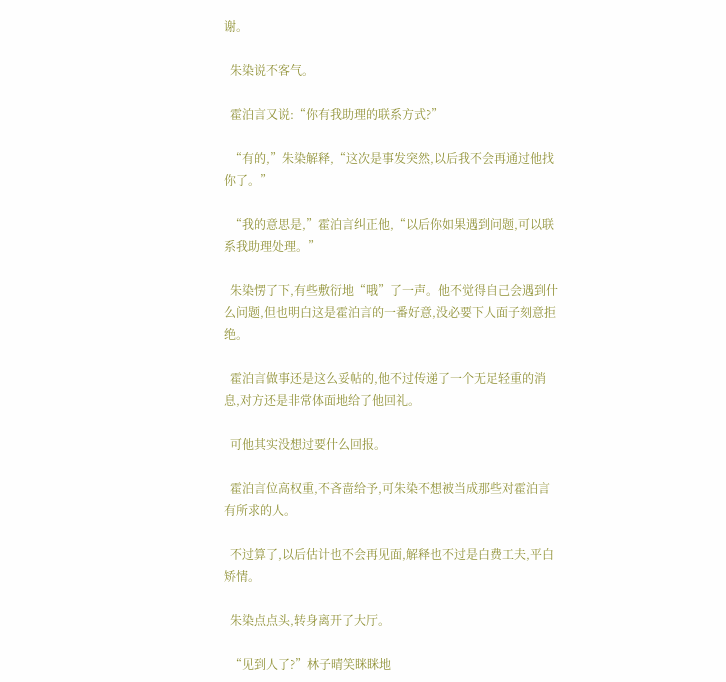谢。

  朱染说不客气。

  霍泊言又说:“你有我助理的联系方式?”

  “有的,”朱染解释,“这次是事发突然,以后我不会再通过他找你了。”

  “我的意思是,”霍泊言纠正他,“以后你如果遇到问题,可以联系我助理处理。”

  朱染愣了下,有些敷衍地“哦”了一声。他不觉得自己会遇到什么问题,但也明白这是霍泊言的一番好意,没必要下人面子刻意拒绝。

  霍泊言做事还是这么妥帖的,他不过传递了一个无足轻重的消息,对方还是非常体面地给了他回礼。

  可他其实没想过要什么回报。

  霍泊言位高权重,不吝啬给予,可朱染不想被当成那些对霍泊言有所求的人。

  不过算了,以后估计也不会再见面,解释也不过是白费工夫,平白矫情。

  朱染点点头,转身离开了大厅。

  “见到人了?”林子晴笑眯眯地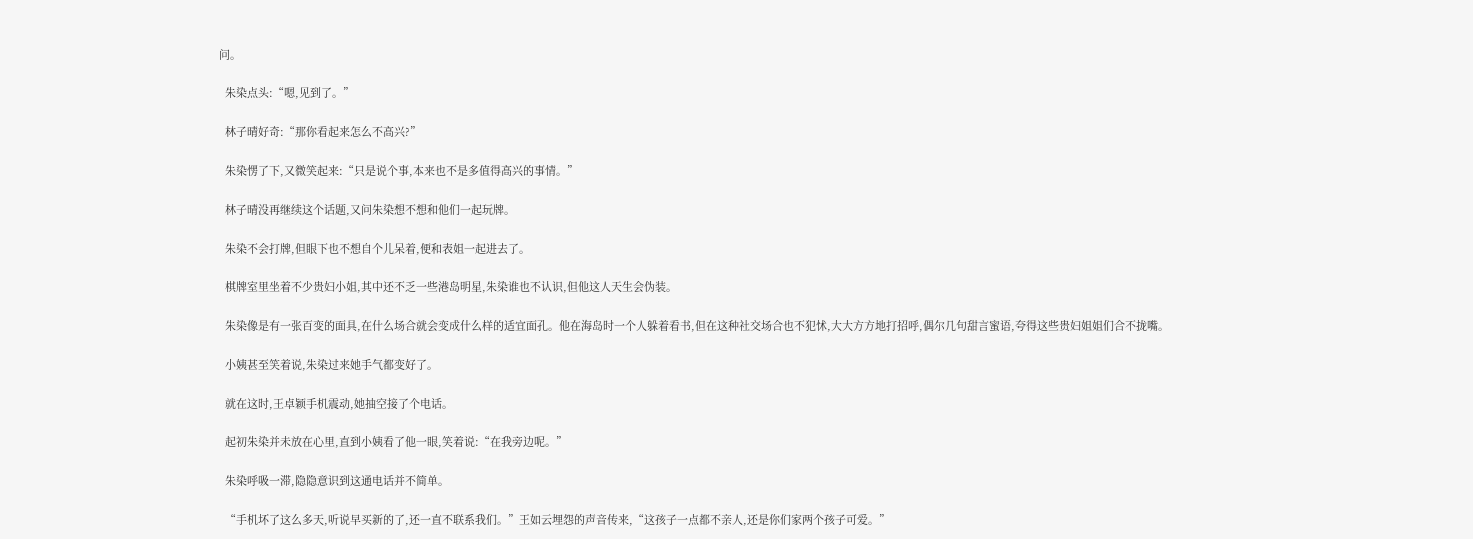问。

  朱染点头:“嗯,见到了。”

  林子晴好奇:“那你看起来怎么不高兴?”

  朱染愣了下,又微笑起来:“只是说个事,本来也不是多值得高兴的事情。”

  林子晴没再继续这个话题,又问朱染想不想和他们一起玩牌。

  朱染不会打牌,但眼下也不想自个儿呆着,便和表姐一起进去了。

  棋牌室里坐着不少贵妇小姐,其中还不乏一些港岛明星,朱染谁也不认识,但他这人天生会伪装。

  朱染像是有一张百变的面具,在什么场合就会变成什么样的适宜面孔。他在海岛时一个人躲着看书,但在这种社交场合也不犯怵,大大方方地打招呼,偶尔几句甜言蜜语,夸得这些贵妇姐姐们合不拢嘴。

  小姨甚至笑着说,朱染过来她手气都变好了。

  就在这时,王卓颖手机震动,她抽空接了个电话。

  起初朱染并未放在心里,直到小姨看了他一眼,笑着说:“在我旁边呢。”

  朱染呼吸一滞,隐隐意识到这通电话并不简单。

  “手机坏了这么多天,听说早买新的了,还一直不联系我们。”王如云埋怨的声音传来,“这孩子一点都不亲人,还是你们家两个孩子可爱。”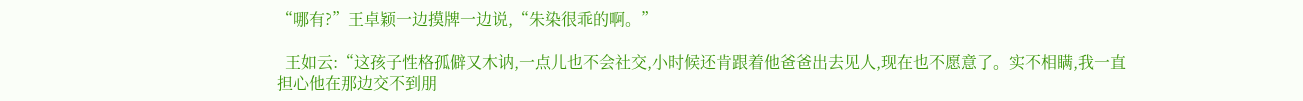“哪有?”王卓颖一边摸牌一边说,“朱染很乖的啊。”

  王如云:“这孩子性格孤僻又木讷,一点儿也不会社交,小时候还肯跟着他爸爸出去见人,现在也不愿意了。实不相瞒,我一直担心他在那边交不到朋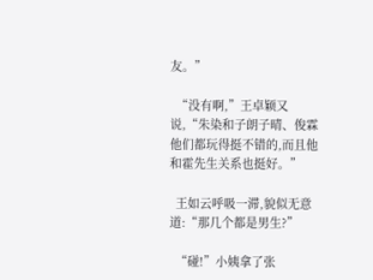友。”

  “没有啊,”王卓颖又说,“朱染和子朗子晴、俊霖他们都玩得挺不错的,而且他和霍先生关系也挺好。”

  王如云呼吸一滞,貌似无意道:“那几个都是男生?”

  “碰!”小姨拿了张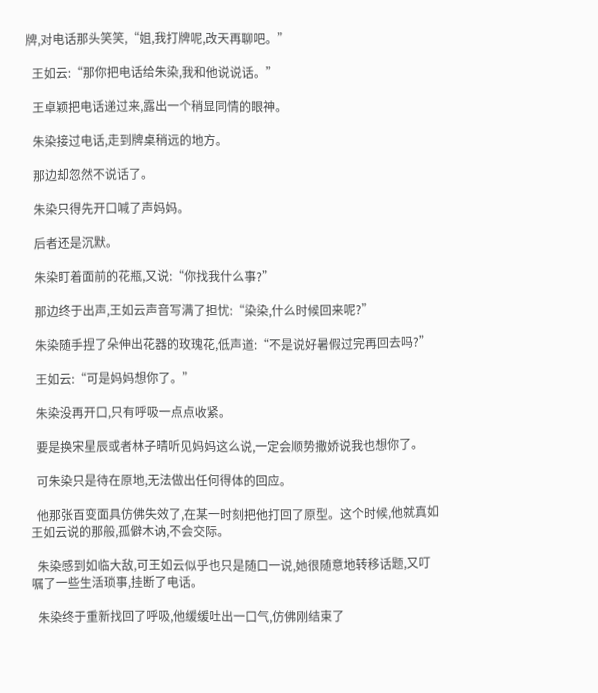牌,对电话那头笑笑,“姐,我打牌呢,改天再聊吧。”

  王如云:“那你把电话给朱染,我和他说说话。”

  王卓颖把电话递过来,露出一个稍显同情的眼神。

  朱染接过电话,走到牌桌稍远的地方。

  那边却忽然不说话了。

  朱染只得先开口喊了声妈妈。

  后者还是沉默。

  朱染盯着面前的花瓶,又说:“你找我什么事?”

  那边终于出声,王如云声音写满了担忧:“染染,什么时候回来呢?”

  朱染随手捏了朵伸出花器的玫瑰花,低声道:“不是说好暑假过完再回去吗?”

  王如云:“可是妈妈想你了。”

  朱染没再开口,只有呼吸一点点收紧。

  要是换宋星辰或者林子晴听见妈妈这么说,一定会顺势撒娇说我也想你了。

  可朱染只是待在原地,无法做出任何得体的回应。

  他那张百变面具仿佛失效了,在某一时刻把他打回了原型。这个时候,他就真如王如云说的那般,孤僻木讷,不会交际。

  朱染感到如临大敌,可王如云似乎也只是随口一说,她很随意地转移话题,又叮嘱了一些生活琐事,挂断了电话。

  朱染终于重新找回了呼吸,他缓缓吐出一口气,仿佛刚结束了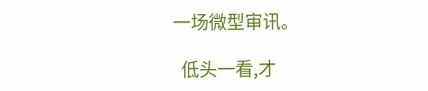一场微型审讯。

  低头一看,才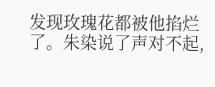发现玫瑰花都被他掐烂了。朱染说了声对不起,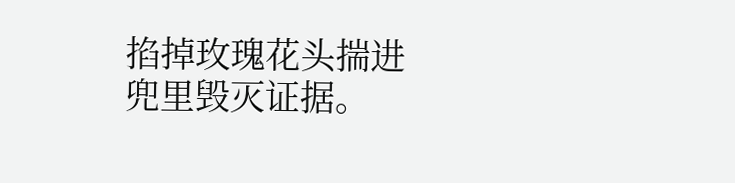掐掉玫瑰花头揣进兜里毁灭证据。